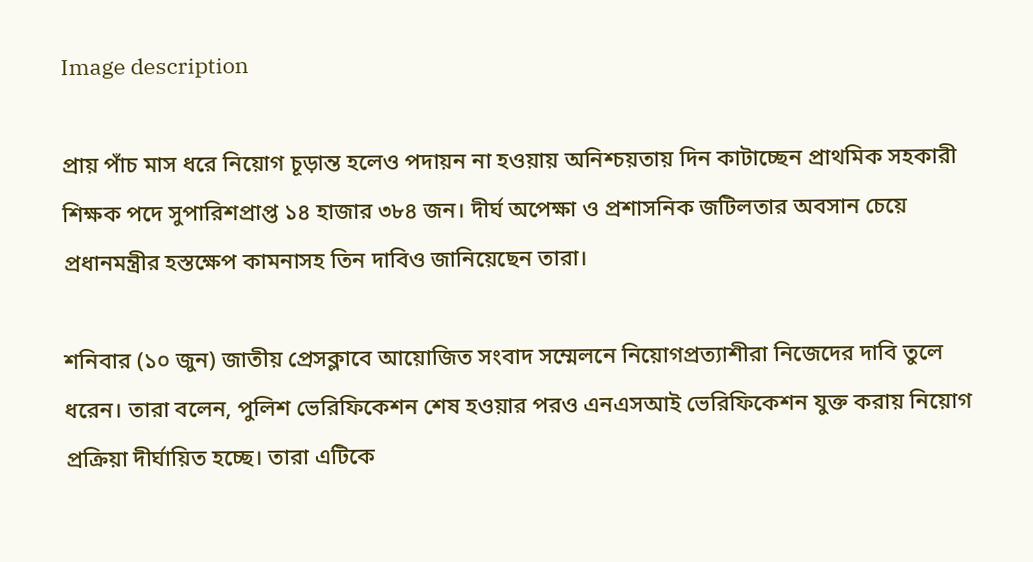Image description

প্রায় পাঁচ মাস ধরে নিয়োগ চূড়ান্ত হলেও পদায়ন না হওয়ায় অনিশ্চয়তায় দিন কাটাচ্ছেন প্রাথমিক সহকারী শিক্ষক পদে সুপারিশপ্রাপ্ত ১৪ হাজার ৩৮৪ জন। দীর্ঘ অপেক্ষা ও প্রশাসনিক জটিলতার অবসান চেয়ে প্রধানমন্ত্রীর হস্তক্ষেপ কামনাসহ তিন দাবিও জানিয়েছেন তারা।

শনিবার (১০ জুন) জাতীয় প্রেসক্লাবে আয়োজিত সংবাদ সম্মেলনে নিয়োগপ্রত্যাশীরা নিজেদের দাবি তুলে ধরেন। তারা বলেন, পুলিশ ভেরিফিকেশন শেষ হওয়ার পরও এনএসআই ভেরিফিকেশন যুক্ত করায় নিয়োগ প্রক্রিয়া দীর্ঘায়িত হচ্ছে। তারা এটিকে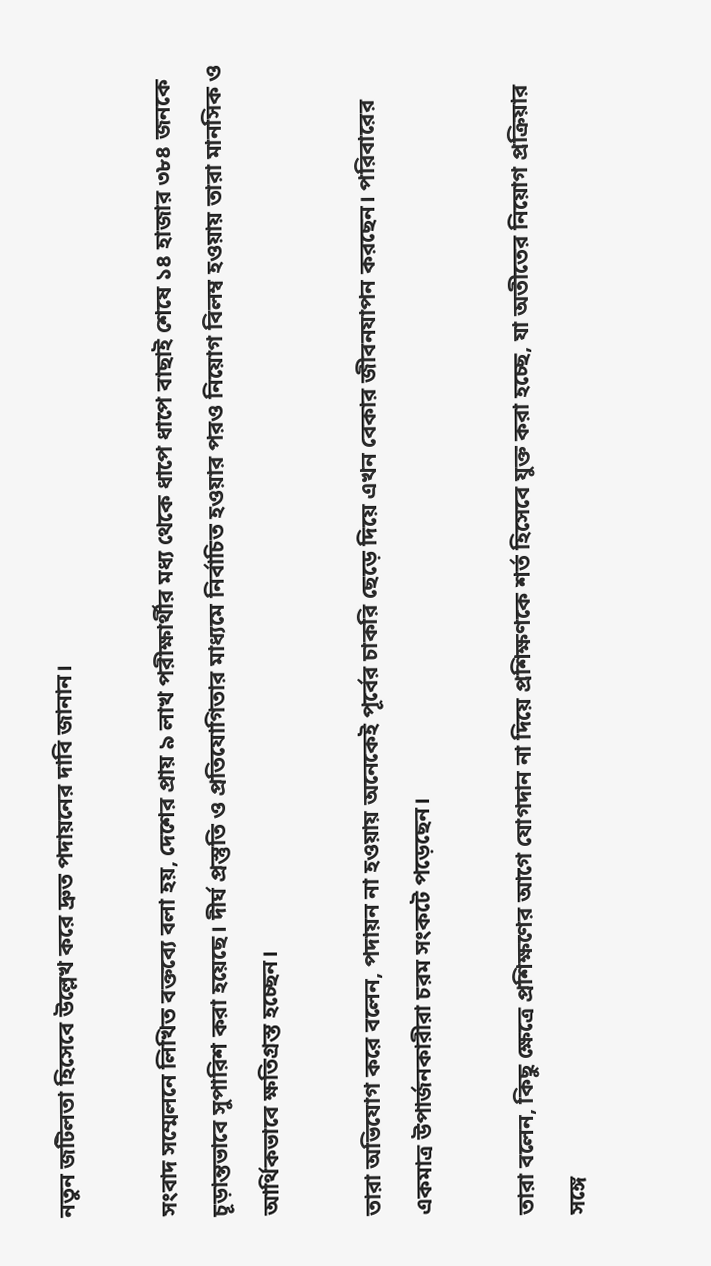নতুন জটিলতা হিসেবে উল্লেখ করে দ্রুত পদায়নের দাবি জানান।

সংবাদ সম্মেলনে লিখিত বক্তব্যে বলা হয়, দেশের প্রায় ৯ লাখ পরীক্ষার্থীর মধ্য থেকে ধাপে ধাপে বাছাই শেষে ১৪ হাজার ৩৮৪ জনকে চূড়ান্তভাবে সুপারিশ করা হয়েছে। দীর্ঘ প্রস্তুতি ও প্রতিযোগিতার মাধ্যমে নির্বাচিত হওয়ার পরও নিয়োগ বিলম্ব হওয়ায় তারা মানসিক ও আর্থিকভাবে ক্ষতিগ্রস্ত হচ্ছেন।

তারা অভিযোগ করে বলেন, পদায়ন না হওয়ায় অনেকেই পূর্বের চাকরি ছেড়ে দিয়ে এখন বেকার জীবনযাপন করছেন। পরিবারের একমাত্র উপার্জনকারীরা চরম সংকটে পড়েছেন।

তারা বলেন, কিছু ক্ষেত্রে প্রশিক্ষণের আগে যোগদান না দিয়ে প্রশিক্ষণকে শর্ত হিসেবে যুক্ত করা হচ্ছে, যা অতীতের নিয়োগ প্রক্রিয়ার সঙ্গে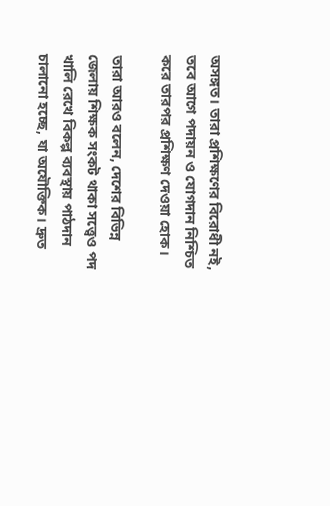অসঙ্গত। তারা প্রশিক্ষণের বিরোধী নই, তবে আগে পদায়ন ও যোগদান নিশ্চিত করে তারপর প্রশিক্ষণ দেওয়া হোক।

তারা আরও বলেন, দেশের বিভিন্ন জেলায় শিক্ষক সংকট থাকা সত্ত্বেও পদ খালি রেখে বিকল্প ব্যবস্থায় পাঠদান চালানো হচ্ছে, যা অযৌক্তিক। দ্রুত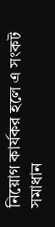নিয়োগ কার্যকর হলে এ সংকট সমাধান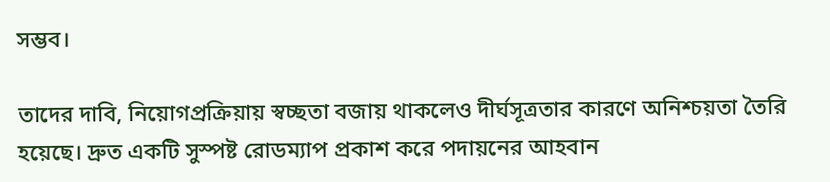সম্ভব।

তাদের দাবি, নিয়োগপ্রক্রিয়ায় স্বচ্ছতা বজায় থাকলেও দীর্ঘসূত্রতার কারণে অনিশ্চয়তা তৈরি হয়েছে। দ্রুত একটি সুস্পষ্ট রোডম্যাপ প্রকাশ করে পদায়নের আহবান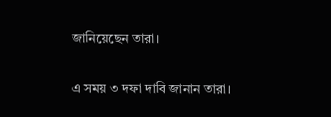জানিয়েছেন তারা।

এ সময় ৩ দফা দাবি জানান তারা।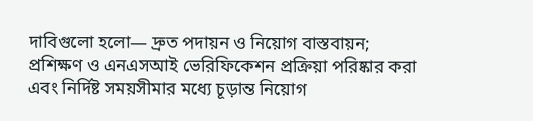দাবিগুলো হলো— দ্রুত পদায়ন ও নিয়োগ বাস্তবায়ন; প্রশিক্ষণ ও এনএসআই ভেরিফিকেশন প্রক্রিয়া পরিষ্কার করা এবং নির্দিষ্ট সময়সীমার মধ্যে চূড়ান্ত নিয়োগ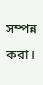সম্পন্ন করা।